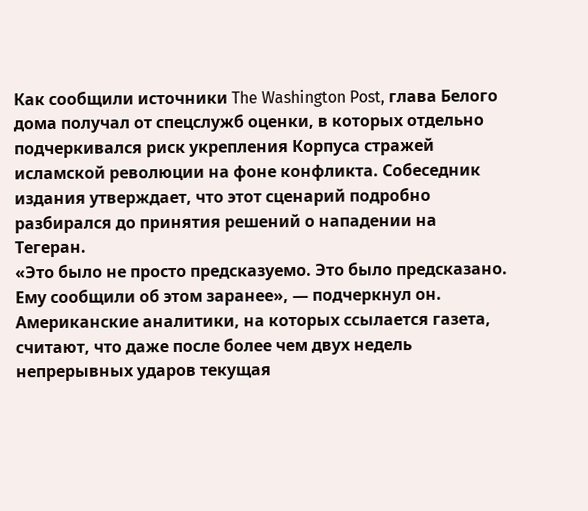Как сообщили источники The Washington Post, глава Белого дома получал от спецслужб оценки, в которых отдельно подчеркивался риск укрепления Корпуса стражей исламской революции на фоне конфликта. Собеседник издания утверждает, что этот сценарий подробно разбирался до принятия решений о нападении на Тегеран.
«Это было не просто предсказуемо. Это было предсказано. Ему сообщили об этом заранее», — подчеркнул он.
Американские аналитики, на которых ссылается газета, считают, что даже после более чем двух недель непрерывных ударов текущая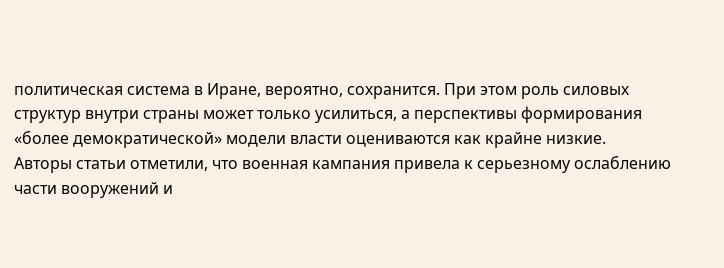политическая система в Иране, вероятно, сохранится. При этом роль силовых структур внутри страны может только усилиться, а перспективы формирования «более демократической» модели власти оцениваются как крайне низкие.
Авторы статьи отметили, что военная кампания привела к серьезному ослаблению части вооружений и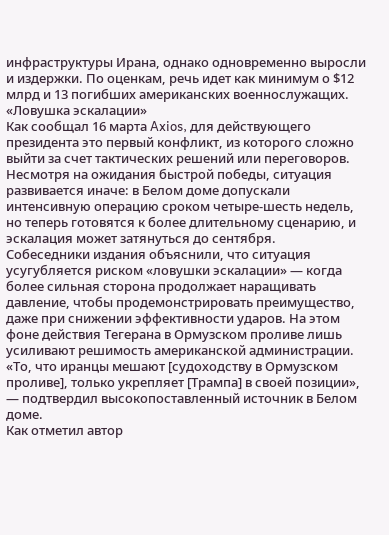инфраструктуры Ирана, однако одновременно выросли и издержки. По оценкам, речь идет как минимум о $12 млрд и 13 погибших американских военнослужащих.
«Ловушка эскалации»
Как сообщал 16 марта Axios, для действующего президента это первый конфликт, из которого сложно выйти за счет тактических решений или переговоров. Несмотря на ожидания быстрой победы, ситуация развивается иначе: в Белом доме допускали интенсивную операцию сроком четыре-шесть недель, но теперь готовятся к более длительному сценарию, и эскалация может затянуться до сентября.
Собеседники издания объяснили, что ситуация усугубляется риском «ловушки эскалации» — когда более сильная сторона продолжает наращивать давление, чтобы продемонстрировать преимущество, даже при снижении эффективности ударов. На этом фоне действия Тегерана в Ормузском проливе лишь усиливают решимость американской администрации.
«То, что иранцы мешают [судоходству в Ормузском проливе], только укрепляет [Трампа] в своей позиции», — подтвердил высокопоставленный источник в Белом доме.
Как отметил автор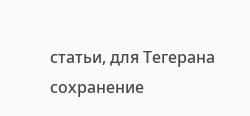статьи, для Тегерана сохранение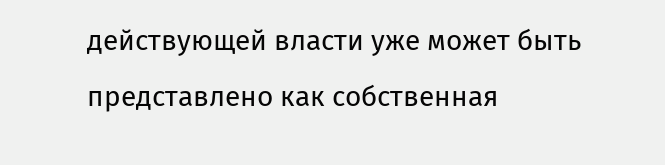действующей власти уже может быть представлено как собственная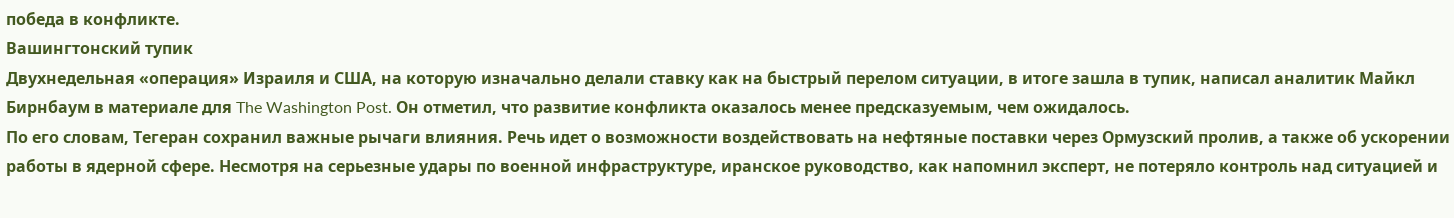победа в конфликте.
Вашингтонский тупик
Двухнедельная «операция» Израиля и США, на которую изначально делали ставку как на быстрый перелом ситуации, в итоге зашла в тупик, написал аналитик Майкл Бирнбаум в материале для The Washington Post. Он отметил, что развитие конфликта оказалось менее предсказуемым, чем ожидалось.
По его словам, Тегеран сохранил важные рычаги влияния. Речь идет о возможности воздействовать на нефтяные поставки через Ормузский пролив, а также об ускорении работы в ядерной сфере. Несмотря на серьезные удары по военной инфраструктуре, иранское руководство, как напомнил эксперт, не потеряло контроль над ситуацией и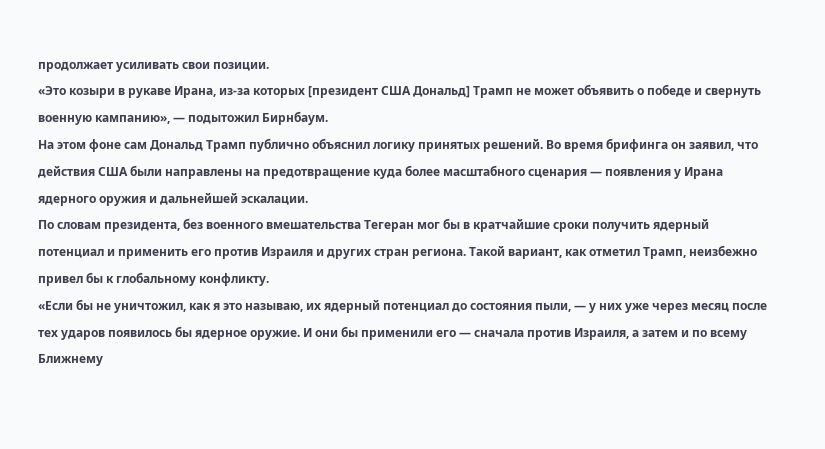продолжает усиливать свои позиции.
«Это козыри в рукаве Ирана, из-за которых [президент США Дональд] Трамп не может объявить о победе и свернуть военную кампанию», — подытожил Бирнбаум.
На этом фоне сам Дональд Трамп публично объяснил логику принятых решений. Во время брифинга он заявил, что действия США были направлены на предотвращение куда более масштабного сценария — появления у Ирана ядерного оружия и дальнейшей эскалации.
По словам президента, без военного вмешательства Тегеран мог бы в кратчайшие сроки получить ядерный потенциал и применить его против Израиля и других стран региона. Такой вариант, как отметил Трамп, неизбежно привел бы к глобальному конфликту.
«Если бы не уничтожил, как я это называю, их ядерный потенциал до состояния пыли, — у них уже через месяц после тех ударов появилось бы ядерное оружие. И они бы применили его — сначала против Израиля, а затем и по всему Ближнему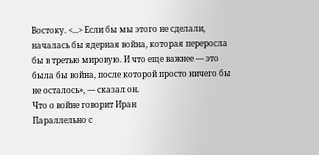Востоку. <...> Если бы мы этого не сделали, началась бы ядерная война, которая переросла бы в третью мировую. И что еще важнее — это была бы война, после которой просто ничего бы не осталось», — сказал он.
Что о войне говорит Иран
Параллельно с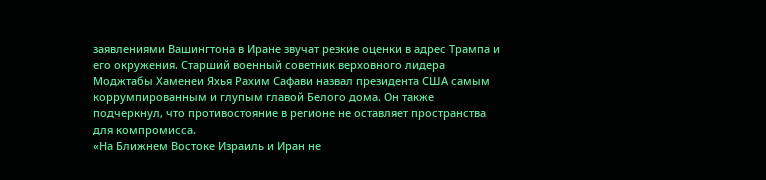заявлениями Вашингтона в Иране звучат резкие оценки в адрес Трампа и его окружения. Старший военный советник верховного лидера Моджтабы Хаменеи Яхья Рахим Сафави назвал президента США самым коррумпированным и глупым главой Белого дома. Он также подчеркнул, что противостояние в регионе не оставляет пространства для компромисса.
«На Ближнем Востоке Израиль и Иран не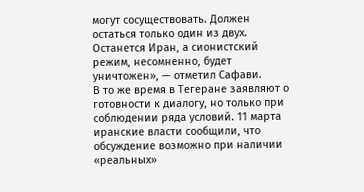могут сосуществовать. Должен остаться только один из двух. Останется Иран, а сионистский режим, несомненно, будет уничтожен», — отметил Сафави.
В то же время в Тегеране заявляют о готовности к диалогу, но только при соблюдении ряда условий. 11 марта иранские власти сообщили, что обсуждение возможно при наличии «реальных»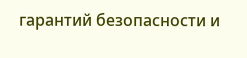гарантий безопасности и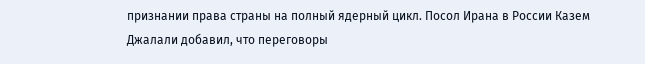признании права страны на полный ядерный цикл. Посол Ирана в России Казем Джалали добавил, что переговоры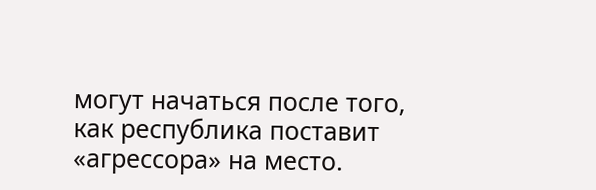могут начаться после того, как республика поставит «агрессора» на место.